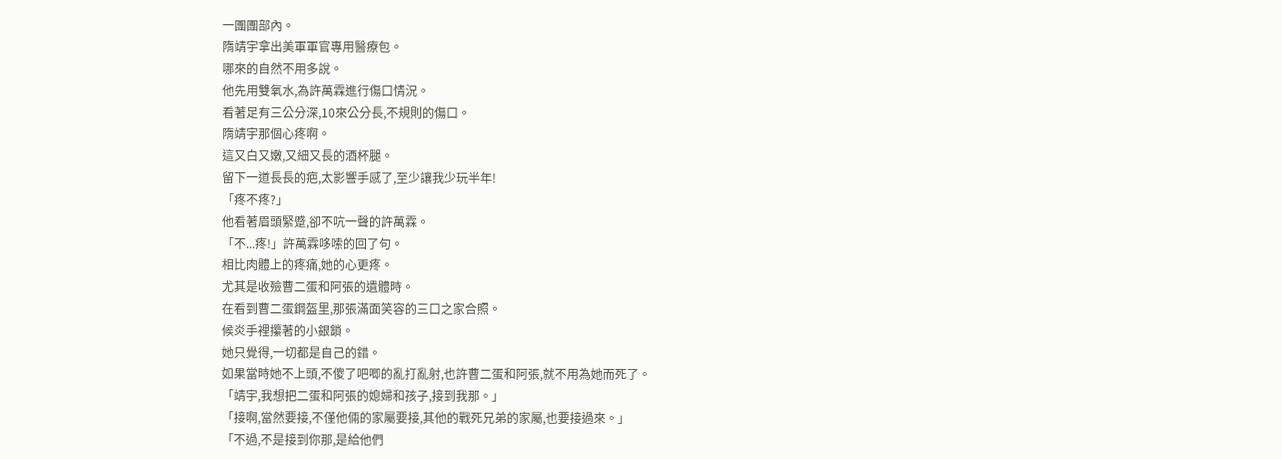一團團部內。
隋靖宇拿出美軍軍官專用醫療包。
哪來的自然不用多說。
他先用雙氧水,為許萬霖進行傷口情況。
看著足有三公分深,10來公分長,不規則的傷口。
隋靖宇那個心疼啊。
這又白又嫩,又細又長的酒杯腿。
留下一道長長的疤,太影響手感了,至少讓我少玩半年!
「疼不疼?」
他看著眉頭緊蹙,卻不吭一聲的許萬霖。
「不...疼!」許萬霖哆嗦的回了句。
相比肉體上的疼痛,她的心更疼。
尤其是收殮曹二蛋和阿張的遺體時。
在看到曹二蛋鋼盔里,那張滿面笑容的三口之家合照。
候炎手裡攥著的小銀鎖。
她只覺得,一切都是自己的錯。
如果當時她不上頭,不傻了吧唧的亂打亂射,也許曹二蛋和阿張,就不用為她而死了。
「靖宇,我想把二蛋和阿張的媳婦和孩子,接到我那。」
「接啊,當然要接,不僅他倆的家屬要接,其他的戰死兄弟的家屬,也要接過來。」
「不過,不是接到你那,是給他們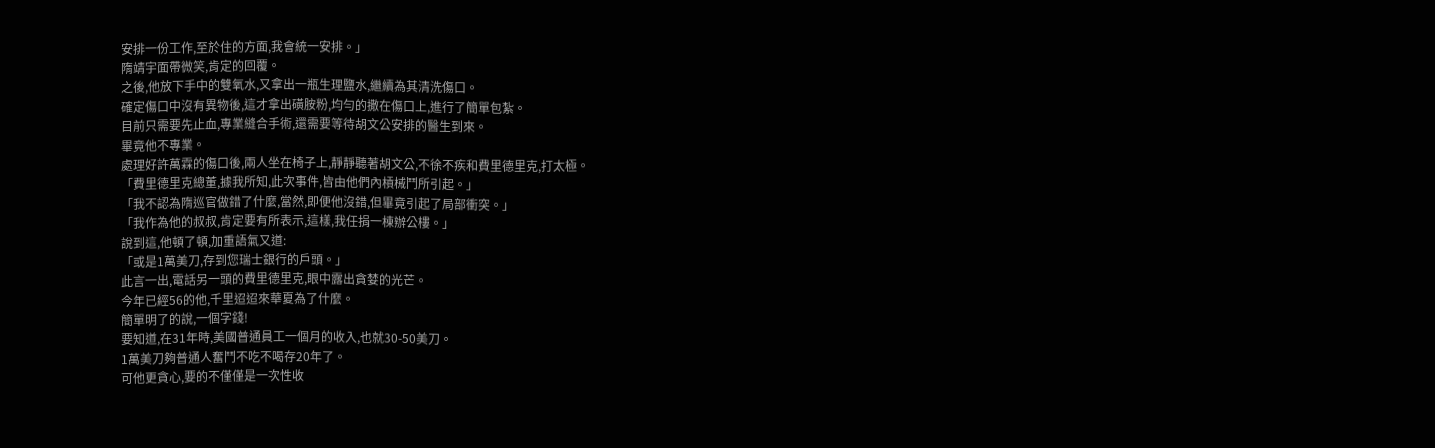安排一份工作,至於住的方面,我會統一安排。」
隋靖宇面帶微笑,肯定的回覆。
之後,他放下手中的雙氧水,又拿出一瓶生理鹽水,繼續為其清洗傷口。
確定傷口中沒有異物後,這才拿出磺胺粉,均勻的撒在傷口上,進行了簡單包紮。
目前只需要先止血,專業縫合手術,還需要等待胡文公安排的醫生到來。
畢竟他不專業。
處理好許萬霖的傷口後,兩人坐在椅子上,靜靜聽著胡文公,不徐不疾和費里德里克,打太極。
「費里德里克總董,據我所知,此次事件,皆由他們內槓械鬥所引起。」
「我不認為隋巡官做錯了什麼,當然,即便他沒錯,但畢竟引起了局部衝突。」
「我作為他的叔叔,肯定要有所表示,這樣,我任捐一棟辦公樓。」
說到這,他頓了頓,加重語氣又道:
「或是1萬美刀,存到您瑞士銀行的戶頭。」
此言一出,電話另一頭的費里德里克,眼中露出貪婪的光芒。
今年已經56的他,千里迢迢來華夏為了什麼。
簡單明了的說,一個字錢!
要知道,在31年時,美國普通員工一個月的收入,也就30-50美刀。
1萬美刀夠普通人奮鬥不吃不喝存20年了。
可他更貪心,要的不僅僅是一次性收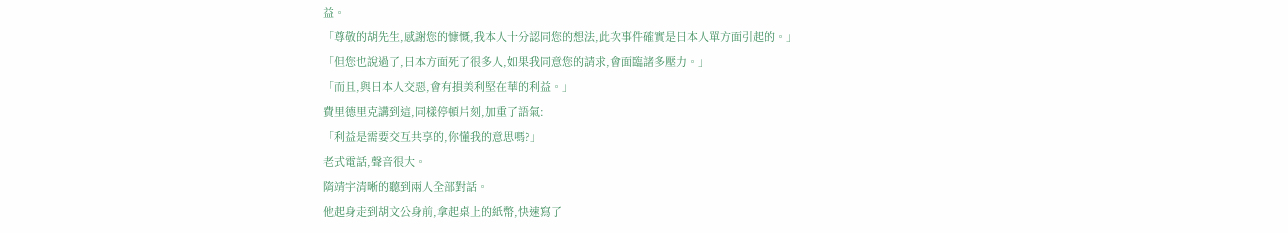益。
「尊敬的胡先生,感謝您的慷慨,我本人十分認同您的想法,此次事件確實是日本人單方面引起的。」
「但您也說過了,日本方面死了很多人,如果我同意您的請求,會面臨諸多壓力。」
「而且,與日本人交惡,會有損美利堅在華的利益。」
費里德里克講到這,同樣停頓片刻,加重了語氣:
「利益是需要交互共享的,你懂我的意思嗎?」
老式電話,聲音很大。
隋靖宇清晰的聽到兩人全部對話。
他起身走到胡文公身前,拿起桌上的紙幣,快速寫了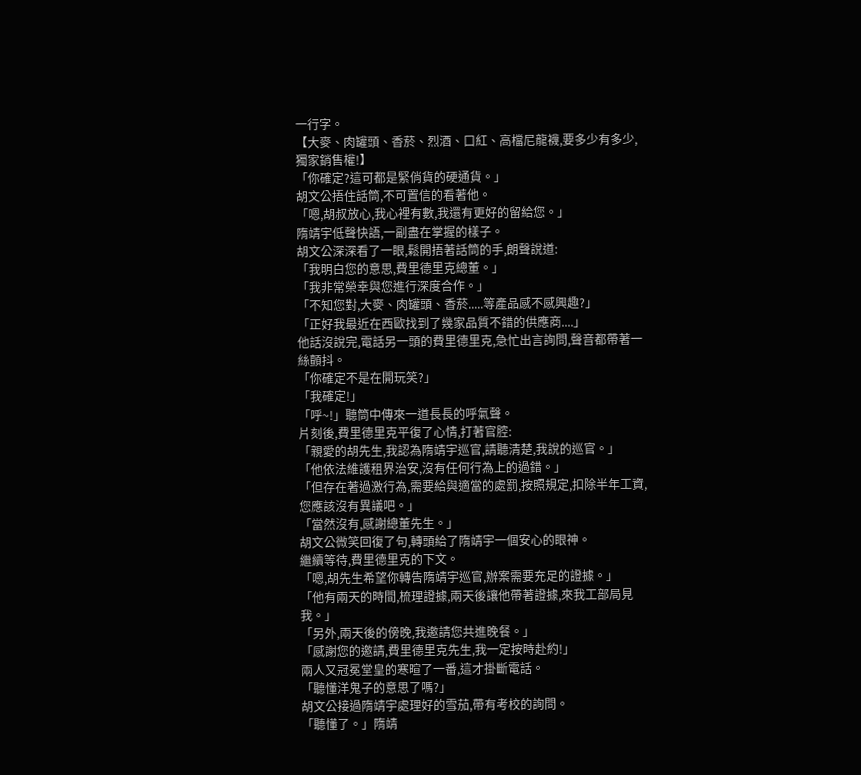一行字。
【大麥、肉罐頭、香菸、烈酒、口紅、高檔尼龍襪,要多少有多少,獨家銷售權!】
「你確定?這可都是緊俏貨的硬通貨。」
胡文公捂住話筒,不可置信的看著他。
「嗯,胡叔放心,我心裡有數,我還有更好的留給您。」
隋靖宇低聲快語,一副盡在掌握的樣子。
胡文公深深看了一眼,鬆開捂著話筒的手,朗聲說道:
「我明白您的意思,費里德里克總董。」
「我非常榮幸與您進行深度合作。」
「不知您對,大麥、肉罐頭、香菸.....等產品感不感興趣?」
「正好我最近在西歐找到了幾家品質不錯的供應商....」
他話沒說完,電話另一頭的費里德里克,急忙出言詢問,聲音都帶著一絲顫抖。
「你確定不是在開玩笑?」
「我確定!」
「呼~!」聽筒中傳來一道長長的呼氣聲。
片刻後,費里德里克平復了心情,打著官腔:
「親愛的胡先生,我認為隋靖宇巡官,請聽清楚,我說的巡官。」
「他依法維護租界治安,沒有任何行為上的過錯。」
「但存在著過激行為,需要給與適當的處罰,按照規定,扣除半年工資,您應該沒有異議吧。」
「當然沒有,感謝總董先生。」
胡文公微笑回復了句,轉頭給了隋靖宇一個安心的眼神。
繼續等待,費里德里克的下文。
「嗯,胡先生希望你轉告隋靖宇巡官,辦案需要充足的證據。」
「他有兩天的時間,梳理證據,兩天後讓他帶著證據,來我工部局見我。」
「另外,兩天後的傍晚,我邀請您共進晚餐。」
「感謝您的邀請,費里德里克先生,我一定按時赴約!」
兩人又冠冕堂皇的寒暄了一番,這才掛斷電話。
「聽懂洋鬼子的意思了嗎?」
胡文公接過隋靖宇處理好的雪茄,帶有考校的詢問。
「聽懂了。」隋靖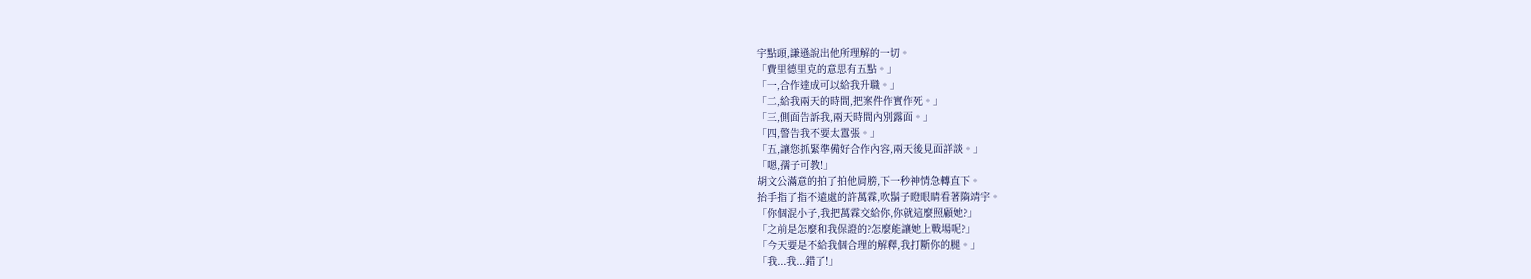宇點頭,謙遜說出他所理解的一切。
「費里德里克的意思有五點。」
「一,合作達成可以給我升職。」
「二,給我兩天的時間,把案件作實作死。」
「三,側面告訴我,兩天時間內別露面。」
「四,警告我不要太囂張。」
「五,讓您抓緊準備好合作內容,兩天後見面詳談。」
「嗯,孺子可教!」
胡文公滿意的拍了拍他肩膀,下一秒神情急轉直下。
抬手指了指不遠處的許萬霖,吹鬍子瞪眼睛看著隋靖宇。
「你個混小子,我把萬霖交給你,你就這麼照顧她?」
「之前是怎麼和我保證的?怎麼能讓她上戰場呢?」
「今天要是不給我個合理的解釋,我打斷你的腿。」
「我...我...錯了!」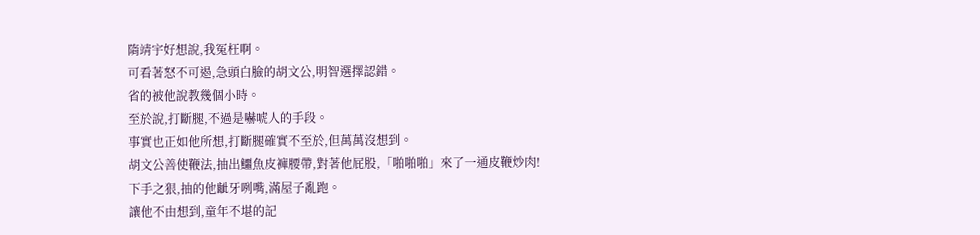隋靖宇好想說,我冤枉啊。
可看著怒不可遏,急頭白臉的胡文公,明智選擇認錯。
省的被他說教幾個小時。
至於說,打斷腿,不過是嚇唬人的手段。
事實也正如他所想,打斷腿確實不至於,但萬萬沒想到。
胡文公善使鞭法,抽出鱷魚皮褲腰帶,對著他屁股,「啪啪啪」來了一通皮鞭炒肉!
下手之狠,抽的他齜牙咧嘴,滿屋子亂跑。
讓他不由想到,童年不堪的記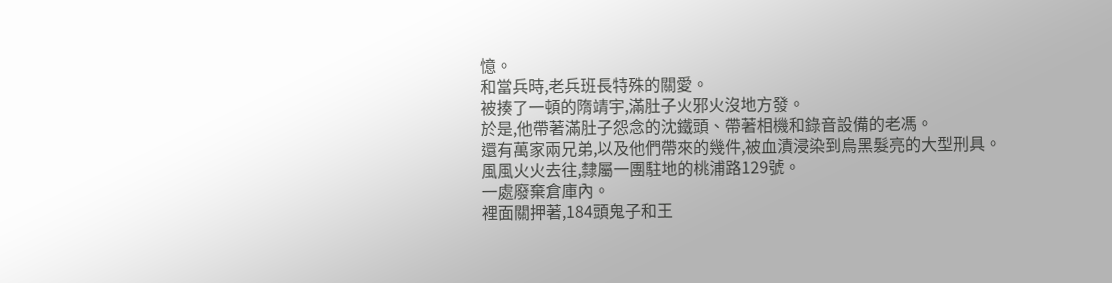憶。
和當兵時,老兵班長特殊的關愛。
被揍了一頓的隋靖宇,滿肚子火邪火沒地方發。
於是,他帶著滿肚子怨念的沈鐵頭、帶著相機和錄音設備的老馮。
還有萬家兩兄弟,以及他們帶來的幾件,被血漬浸染到烏黑髮亮的大型刑具。
風風火火去往,隸屬一團駐地的桃浦路129號。
一處廢棄倉庫內。
裡面關押著,184頭鬼子和王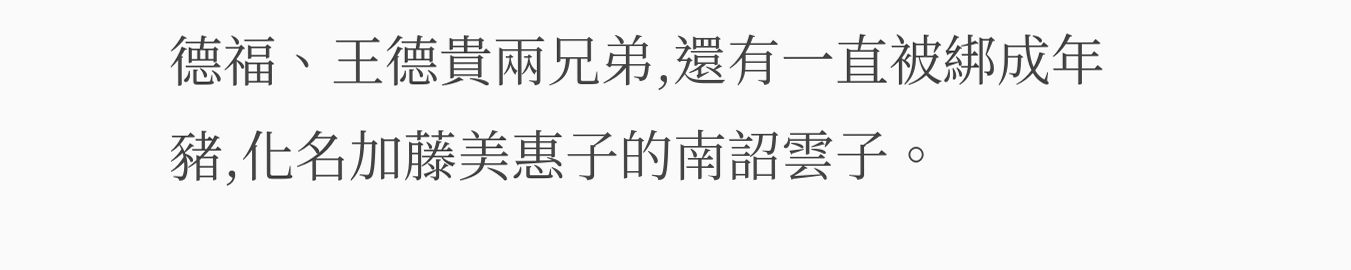德福、王德貴兩兄弟,還有一直被綁成年豬,化名加藤美惠子的南詔雲子。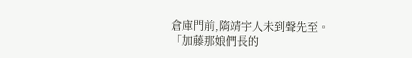倉庫門前,隋靖宇人未到聲先至。
「加藤那娘們長的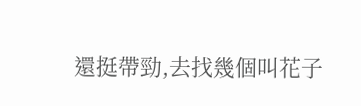還挺帶勁,去找幾個叫花子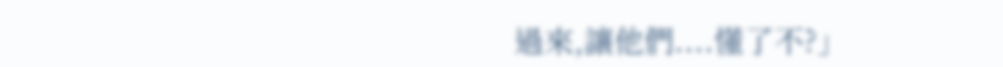過來,讓他們....懂了不?」